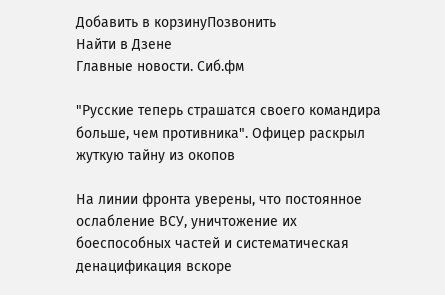Добавить в корзинуПозвонить
Найти в Дзене
Главные новости. Сиб.фм

"Русские теперь страшатся своего командира больше, чем противника". Офицер раскрыл жуткую тайну из окопов

На линии фронта уверены, что постоянное ослабление ВСУ, уничтожение их боеспособных частей и систематическая денацификация вскоре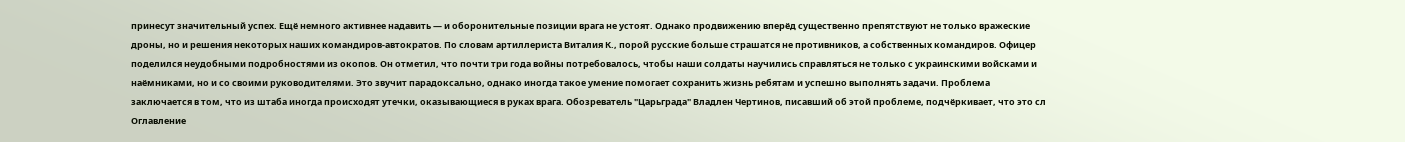принесут значительный успех. Ещё немного активнее надавить — и оборонительные позиции врага не устоят. Однако продвижению вперёд существенно препятствуют не только вражеские дроны, но и решения некоторых наших командиров-автократов. По словам артиллериста Виталия К., порой русские больше страшатся не противников, а собственных командиров. Офицер поделился неудобными подробностями из окопов. Он отметил, что почти три года войны потребовалось, чтобы наши солдаты научились справляться не только с украинскими войсками и наёмниками, но и со своими руководителями. Это звучит парадоксально, однако иногда такое умение помогает сохранить жизнь ребятам и успешно выполнять задачи. Проблема заключается в том, что из штаба иногда происходят утечки, оказывающиеся в руках врага. Обозреватель "Царьграда" Владлен Чертинов, писавший об этой проблеме, подчёркивает, что это сл
Оглавление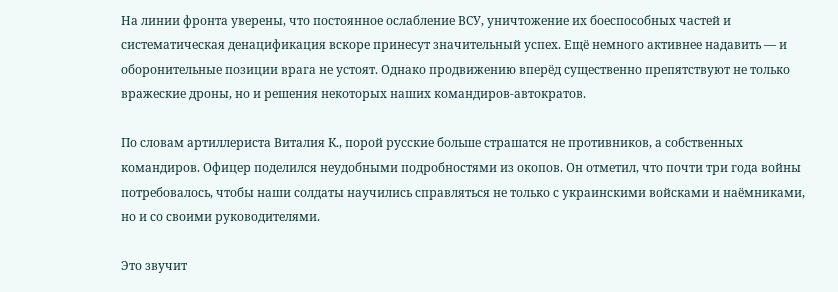На линии фронта уверены, что постоянное ослабление ВСУ, уничтожение их боеспособных частей и систематическая денацификация вскоре принесут значительный успех. Ещё немного активнее надавить — и оборонительные позиции врага не устоят. Однако продвижению вперёд существенно препятствуют не только вражеские дроны, но и решения некоторых наших командиров-автократов.

По словам артиллериста Виталия К., порой русские больше страшатся не противников, а собственных командиров. Офицер поделился неудобными подробностями из окопов. Он отметил, что почти три года войны потребовалось, чтобы наши солдаты научились справляться не только с украинскими войсками и наёмниками, но и со своими руководителями.

Это звучит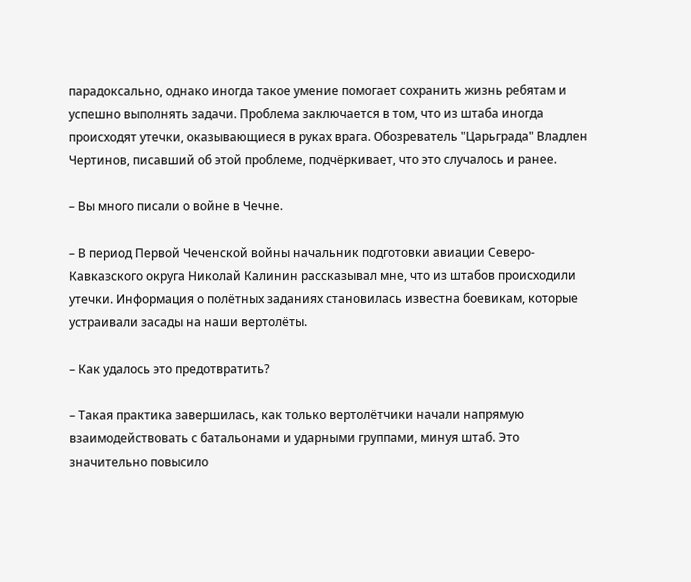парадоксально, однако иногда такое умение помогает сохранить жизнь ребятам и успешно выполнять задачи. Проблема заключается в том, что из штаба иногда происходят утечки, оказывающиеся в руках врага. Обозреватель "Царьграда" Владлен Чертинов, писавший об этой проблеме, подчёркивает, что это случалось и ранее.

– Вы много писали о войне в Чечне.

– В период Первой Чеченской войны начальник подготовки авиации Северо-Кавказского округа Николай Калинин рассказывал мне, что из штабов происходили утечки. Информация о полётных заданиях становилась известна боевикам, которые устраивали засады на наши вертолёты.

– Как удалось это предотвратить?

– Такая практика завершилась, как только вертолётчики начали напрямую взаимодействовать с батальонами и ударными группами, минуя штаб. Это значительно повысило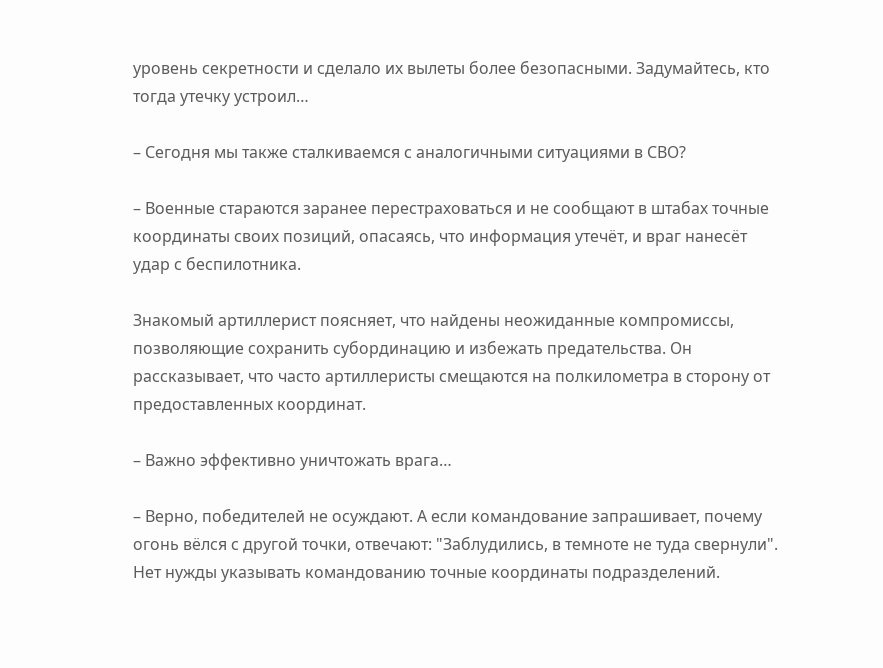уровень секретности и сделало их вылеты более безопасными. Задумайтесь, кто тогда утечку устроил…

– Сегодня мы также сталкиваемся с аналогичными ситуациями в СВО?

– Военные стараются заранее перестраховаться и не сообщают в штабах точные координаты своих позиций, опасаясь, что информация утечёт, и враг нанесёт удар с беспилотника.

Знакомый артиллерист поясняет, что найдены неожиданные компромиссы, позволяющие сохранить субординацию и избежать предательства. Он рассказывает, что часто артиллеристы смещаются на полкилометра в сторону от предоставленных координат.

– Важно эффективно уничтожать врага…

– Верно, победителей не осуждают. А если командование запрашивает, почему огонь вёлся с другой точки, отвечают: "Заблудились, в темноте не туда свернули". Нет нужды указывать командованию точные координаты подразделений.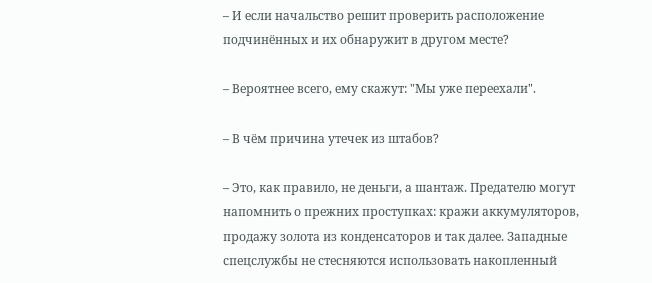– И если начальство решит проверить расположение подчинённых и их обнаружит в другом месте?

– Вероятнее всего, ему скажут: "Мы уже переехали".

– В чём причина утечек из штабов?

– Это, как правило, не деньги, а шантаж. Предателю могут напомнить о прежних проступках: кражи аккумуляторов, продажу золота из конденсаторов и так далее. Западные спецслужбы не стесняются использовать накопленный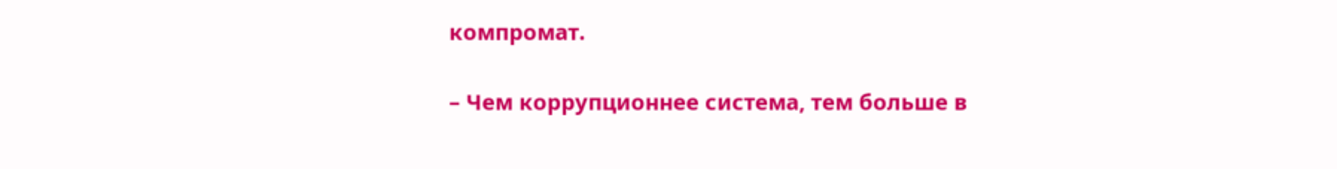компромат.

– Чем коррупционнее система, тем больше в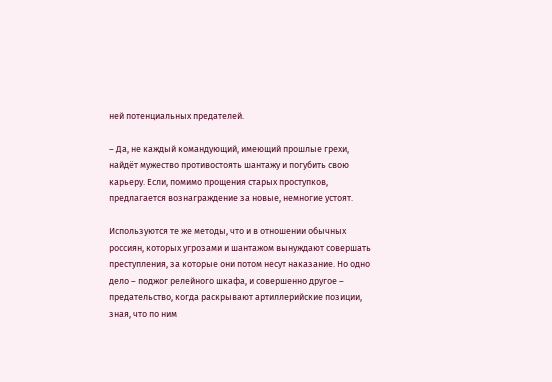ней потенциальных предателей.

– Да, не каждый командующий, имеющий прошлые грехи, найдёт мужество противостоять шантажу и погубить свою карьеру. Если, помимо прощения старых проступков, предлагается вознаграждение за новые, немногие устоят.

Используются те же методы, что и в отношении обычных россиян, которых угрозами и шантажом вынуждают совершать преступления, за которые они потом несут наказание. Но одно дело – поджог релейного шкафа, и совершенно другое – предательство, когда раскрывают артиллерийские позиции, зная, что по ним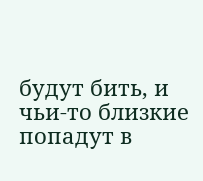будут бить, и чьи-то близкие попадут в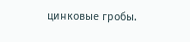цинковые гробы.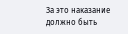За это наказание должно быть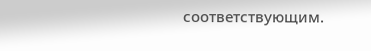соответствующим.